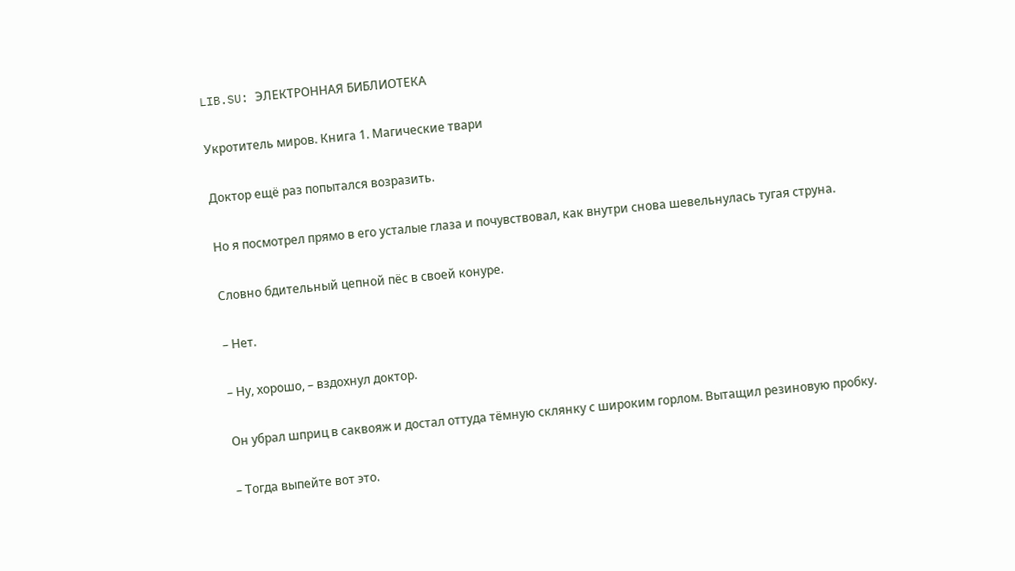LIB.SU: ЭЛЕКТРОННАЯ БИБЛИОТЕКА

Укротитель миров. Книга 1. Магические твари

Доктор ещё раз попытался возразить.

Но я посмотрел прямо в его усталые глаза и почувствовал, как внутри снова шевельнулась тугая струна.

Словно бдительный цепной пёс в своей конуре.

– Нет.

– Ну, хорошо, – вздохнул доктор.

Он убрал шприц в саквояж и достал оттуда тёмную склянку с широким горлом. Вытащил резиновую пробку.

– Тогда выпейте вот это.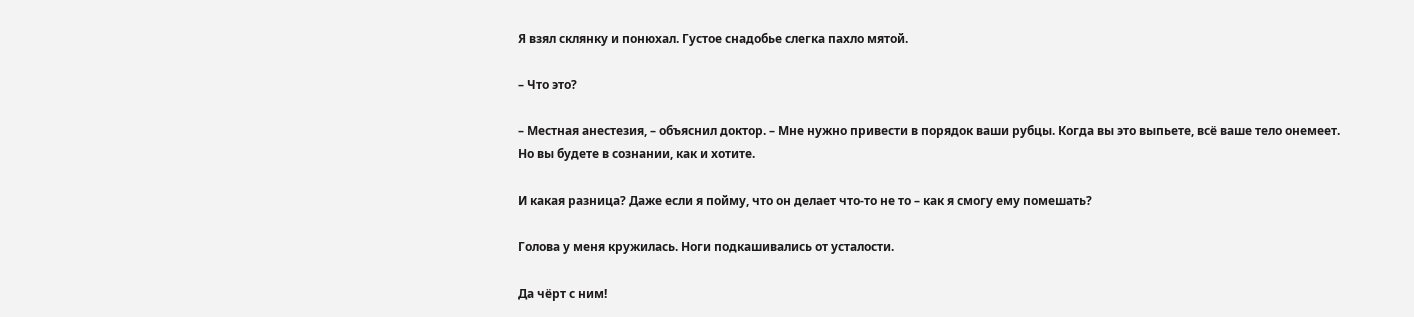Я взял склянку и понюхал. Густое снадобье слегка пахло мятой.

– Что это?

– Местная анестезия, – объяснил доктор. – Мне нужно привести в порядок ваши рубцы. Когда вы это выпьете, всё ваше тело онемеет. Но вы будете в сознании, как и хотите.

И какая разница? Даже если я пойму, что он делает что‑то не то – как я смогу ему помешать?

Голова у меня кружилась. Ноги подкашивались от усталости.

Да чёрт с ним!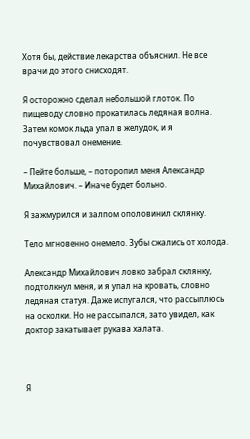Хотя бы, действие лекарства объяснил. Не все врачи до этого снисходят.

Я осторожно сделал небольшой глоток. По пищеводу словно прокатилась ледяная волна. Затем комок льда упал в желудок, и я почувствовал онемение.

– Пейте больше, – поторопил меня Александр Михайлович. – Иначе будет больно.

Я зажмурился и залпом ополовинил склянку.

Тело мгновенно онемело. Зубы сжались от холода.

Александр Михайлович ловко забрал склянку, подтолкнул меня, и я упал на кровать, словно ледяная статуя. Даже испугался, что рассыплюсь на осколки. Но не рассыпался, зато увидел, как доктор закатывает рукава халата.



Я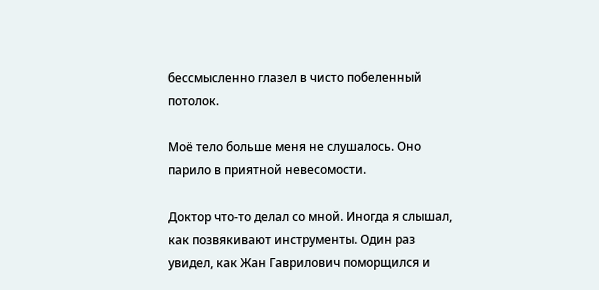бессмысленно глазел в чисто побеленный потолок.

Моё тело больше меня не слушалось. Оно парило в приятной невесомости.

Доктор что‑то делал со мной. Иногда я слышал, как позвякивают инструменты. Один раз увидел, как Жан Гаврилович поморщился и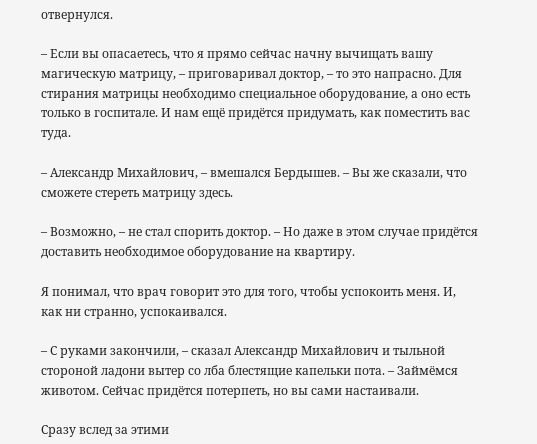отвернулся.

– Если вы опасаетесь, что я прямо сейчас начну вычищать вашу магическую матрицу, – приговаривал доктор, – то это напрасно. Для стирания матрицы необходимо специальное оборудование, а оно есть только в госпитале. И нам ещё придётся придумать, как поместить вас туда.

– Александр Михайлович, – вмешался Бердышев. – Вы же сказали, что сможете стереть матрицу здесь.

– Возможно, – не стал спорить доктор. – Но даже в этом случае придётся доставить необходимое оборудование на квартиру.

Я понимал, что врач говорит это для того, чтобы успокоить меня. И, как ни странно, успокаивался.

– С руками закончили, – сказал Александр Михайлович и тыльной стороной ладони вытер со лба блестящие капельки пота. – Займёмся животом. Сейчас придётся потерпеть, но вы сами настаивали.

Сразу вслед за этими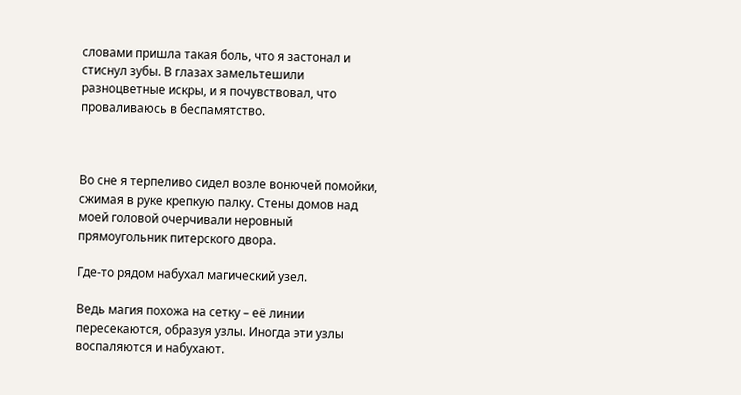словами пришла такая боль, что я застонал и стиснул зубы. В глазах замельтешили разноцветные искры, и я почувствовал, что проваливаюсь в беспамятство.



Во сне я терпеливо сидел возле вонючей помойки, сжимая в руке крепкую палку. Стены домов над моей головой очерчивали неровный прямоугольник питерского двора.

Где‑то рядом набухал магический узел.

Ведь магия похожа на сетку – её линии пересекаются, образуя узлы. Иногда эти узлы воспаляются и набухают.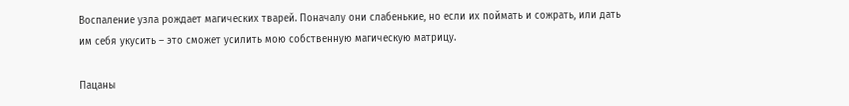Воспаление узла рождает магических тварей. Поначалу они слабенькие, но если их поймать и сожрать, или дать им себя укусить – это сможет усилить мою собственную магическую матрицу.

Пацаны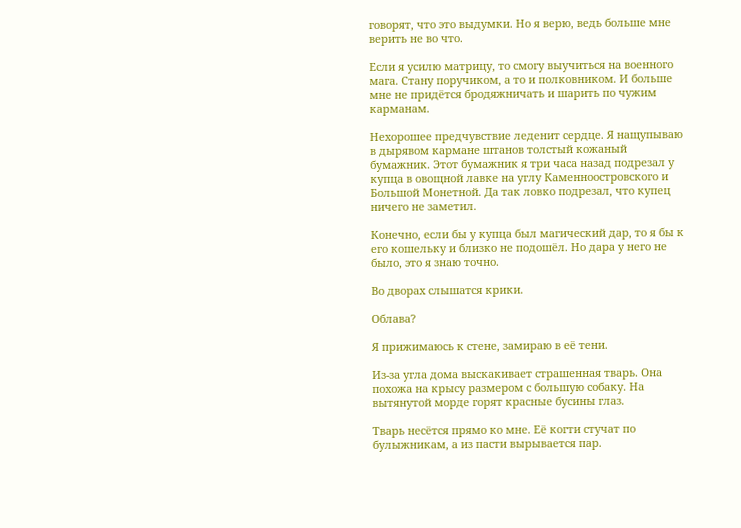говорят, что это выдумки. Но я верю, ведь больше мне верить не во что.

Если я усилю матрицу, то смогу выучиться на военного мага. Стану поручиком, а то и полковником. И больше мне не придётся бродяжничать и шарить по чужим карманам.

Нехорошее предчувствие леденит сердце. Я нащупываю в дырявом кармане штанов толстый кожаный бумажник. Этот бумажник я три часа назад подрезал у купца в овощной лавке на углу Каменноостровского и Большой Монетной. Да так ловко подрезал, что купец ничего не заметил.

Конечно, если бы у купца был магический дар, то я бы к его кошельку и близко не подошёл. Но дара у него не было, это я знаю точно.

Во дворах слышатся крики.

Облава?

Я прижимаюсь к стене, замираю в её тени.

Из‑за угла дома выскакивает страшенная тварь. Она похожа на крысу размером с большую собаку. На вытянутой морде горят красные бусины глаз.

Тварь несётся прямо ко мне. Её когти стучат по булыжникам, а из пасти вырывается пар.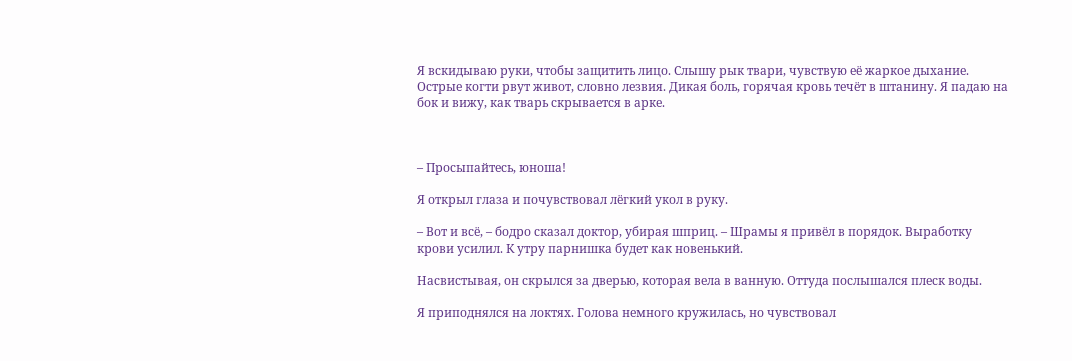Я вскидываю руки, чтобы защитить лицо. Слышу рык твари, чувствую её жаркое дыхание. Острые когти рвут живот, словно лезвия. Дикая боль, горячая кровь течёт в штанину. Я падаю на бок и вижу, как тварь скрывается в арке.



– Просыпайтесь, юноша!

Я открыл глаза и почувствовал лёгкий укол в руку.

– Вот и всё, – бодро сказал доктор, убирая шприц. – Шрамы я привёл в порядок. Выработку крови усилил. К утру парнишка будет как новенький.

Насвистывая, он скрылся за дверью, которая вела в ванную. Оттуда послышался плеск воды.

Я приподнялся на локтях. Голова немного кружилась, но чувствовал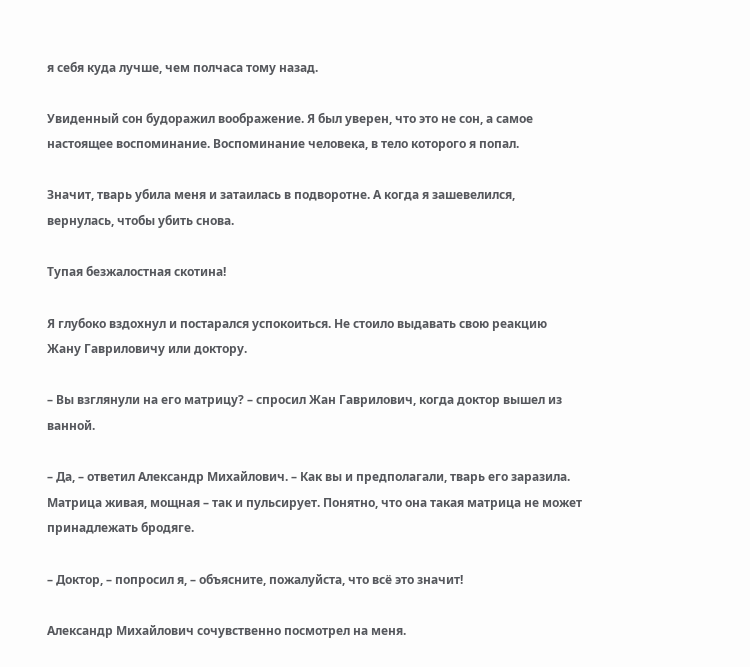я себя куда лучше, чем полчаса тому назад.

Увиденный сон будоражил воображение. Я был уверен, что это не сон, а самое настоящее воспоминание. Воспоминание человека, в тело которого я попал.

Значит, тварь убила меня и затаилась в подворотне. А когда я зашевелился, вернулась, чтобы убить снова.

Тупая безжалостная скотина!

Я глубоко вздохнул и постарался успокоиться. Не стоило выдавать свою реакцию Жану Гавриловичу или доктору.

– Вы взглянули на его матрицу? – спросил Жан Гаврилович, когда доктор вышел из ванной.

– Да, – ответил Александр Михайлович. – Как вы и предполагали, тварь его заразила. Матрица живая, мощная – так и пульсирует. Понятно, что она такая матрица не может принадлежать бродяге.

– Доктор, – попросил я, – объясните, пожалуйста, что всё это значит!

Александр Михайлович сочувственно посмотрел на меня.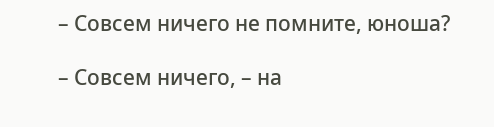– Совсем ничего не помните, юноша?

– Совсем ничего, – на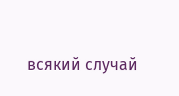всякий случай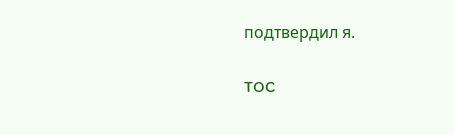подтвердил я.

TOC